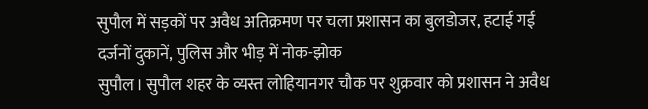सुपौल में सड़कों पर अवैध अतिक्रमण पर चला प्रशासन का बुलडोजर, हटाई गई दर्जनों दुकानें, पुलिस और भीड़ में नोक-झोक
सुपौल। सुपौल शहर के व्यस्त लोहियानगर चौक पर शुक्रवार को प्रशासन ने अवैध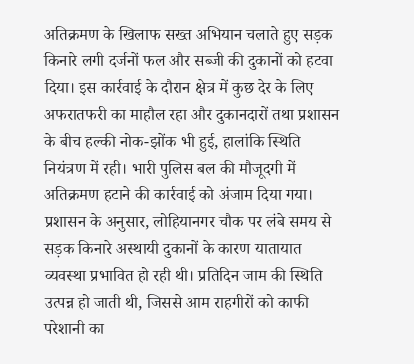अतिक्रमण के खिलाफ सख्त अभियान चलाते हुए सड़क किनारे लगी दर्जनों फल और सब्जी की दुकानों को हटवा दिया। इस कार्रवाई के दौरान क्षेत्र में कुछ देर के लिए अफरातफरी का माहौल रहा और दुकानदारों तथा प्रशासन के बीच हल्की नोक-झोंक भी हुई, हालांकि स्थिति नियंत्रण में रही। भारी पुलिस बल की मौजूदगी में अतिक्रमण हटाने की कार्रवाई को अंजाम दिया गया। प्रशासन के अनुसार, लोहियानगर चौक पर लंबे समय से सड़क किनारे अस्थायी दुकानों के कारण यातायात व्यवस्था प्रभावित हो रही थी। प्रतिदिन जाम की स्थिति उत्पन्न हो जाती थी, जिससे आम राहगीरों को काफी परेशानी का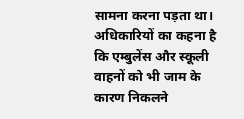सामना करना पड़ता था। अधिकारियों का कहना है कि एम्बुलेंस और स्कूली वाहनों को भी जाम के कारण निकलने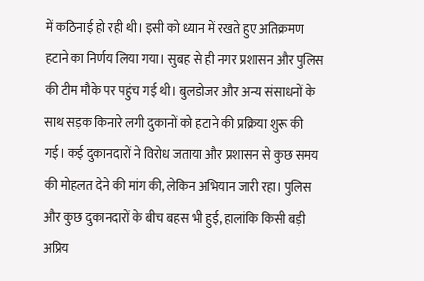में कठिनाई हो रही थी। इसी को ध्यान में रखते हुए अतिक्रमण हटाने का निर्णय लिया गया। सुबह से ही नगर प्रशासन और पुलिस की टीम मौके पर पहुंच गई थी। बुलडोजर और अन्य संसाधनों के साथ सड़क किनारे लगी दुकानों को हटाने की प्रक्रिया शुरू की गई। कई दुकानदारों ने विरोध जताया और प्रशासन से कुछ समय की मोहलत देने की मांग की, लेकिन अभियान जारी रहा। पुलिस और कुछ दुकानदारों के बीच बहस भी हुई, हालांकि किसी बड़ी अप्रिय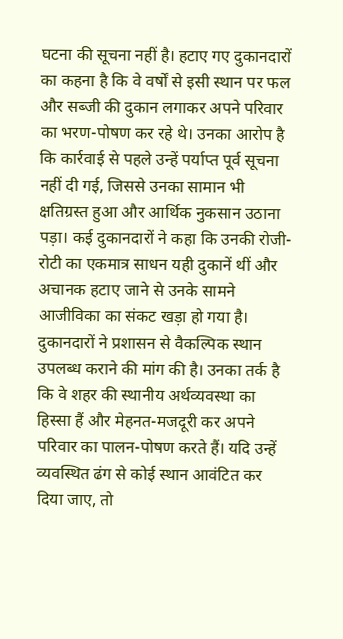घटना की सूचना नहीं है। हटाए गए दुकानदारों का कहना है कि वे वर्षों से इसी स्थान पर फल और सब्जी की दुकान लगाकर अपने परिवार का भरण-पोषण कर रहे थे। उनका आरोप है कि कार्रवाई से पहले उन्हें पर्याप्त पूर्व सूचना नहीं दी गई, जिससे उनका सामान भी क्षतिग्रस्त हुआ और आर्थिक नुकसान उठाना पड़ा। कई दुकानदारों ने कहा कि उनकी रोजी-रोटी का एकमात्र साधन यही दुकानें थीं और अचानक हटाए जाने से उनके सामने आजीविका का संकट खड़ा हो गया है। दुकानदारों ने प्रशासन से वैकल्पिक स्थान उपलब्ध कराने की मांग की है। उनका तर्क है कि वे शहर की स्थानीय अर्थव्यवस्था का हिस्सा हैं और मेहनत-मजदूरी कर अपने परिवार का पालन-पोषण करते हैं। यदि उन्हें व्यवस्थित ढंग से कोई स्थान आवंटित कर दिया जाए, तो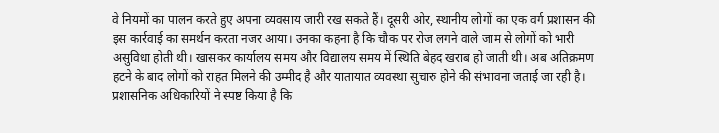वे नियमों का पालन करते हुए अपना व्यवसाय जारी रख सकते हैं। दूसरी ओर, स्थानीय लोगों का एक वर्ग प्रशासन की इस कार्रवाई का समर्थन करता नजर आया। उनका कहना है कि चौक पर रोज लगने वाले जाम से लोगों को भारी असुविधा होती थी। खासकर कार्यालय समय और विद्यालय समय में स्थिति बेहद खराब हो जाती थी। अब अतिक्रमण हटने के बाद लोगों को राहत मिलने की उम्मीद है और यातायात व्यवस्था सुचारु होने की संभावना जताई जा रही है। प्रशासनिक अधिकारियों ने स्पष्ट किया है कि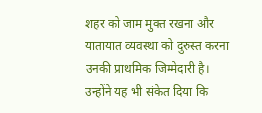शहर को जाम मुक्त रखना और यातायात व्यवस्था को दुरुस्त करना उनकी प्राथमिक जिम्मेदारी है। उन्होंने यह भी संकेत दिया कि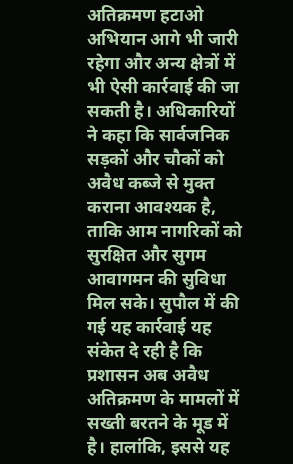अतिक्रमण हटाओ अभियान आगे भी जारी रहेगा और अन्य क्षेत्रों में भी ऐसी कार्रवाई की जा सकती है। अधिकारियों ने कहा कि सार्वजनिक सड़कों और चौकों को अवैध कब्जे से मुक्त कराना आवश्यक है, ताकि आम नागरिकों को सुरक्षित और सुगम आवागमन की सुविधा मिल सके। सुपौल में की गई यह कार्रवाई यह संकेत दे रही है कि प्रशासन अब अवैध अतिक्रमण के मामलों में सख्ती बरतने के मूड में है। हालांकि, इससे यह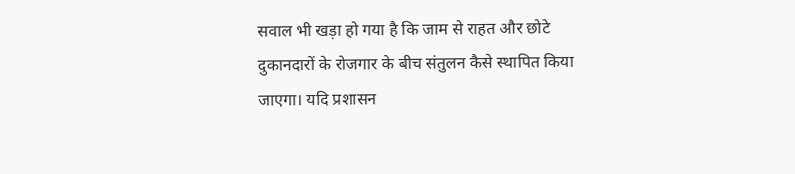सवाल भी खड़ा हो गया है कि जाम से राहत और छोटे दुकानदारों के रोजगार के बीच संतुलन कैसे स्थापित किया जाएगा। यदि प्रशासन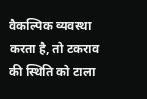वैकल्पिक व्यवस्था करता है, तो टकराव की स्थिति को टाला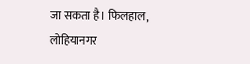जा सकता है। फिलहाल, लोहियानगर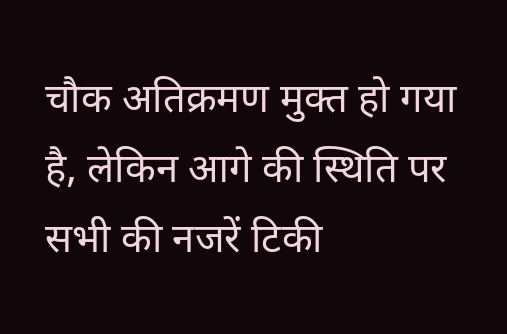चौक अतिक्रमण मुक्त हो गया है, लेकिन आगे की स्थिति पर सभी की नजरें टिकी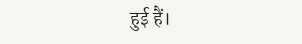हुई हैं।